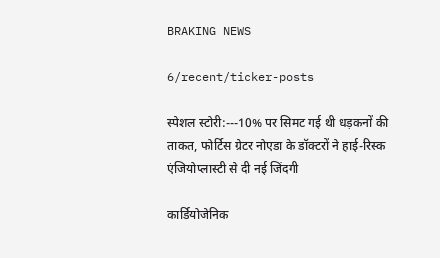BRAKING NEWS

6/recent/ticker-posts

स्पेशल स्टोरी:---10% पर सिमट गई थी धड़कनों की ताकत, फोर्टिस ग्रेटर नोएडा के डॉक्टरों ने हाई-रिस्क एंजियोप्लास्टी से दी नई जिंदगी

कार्डियोजेनिक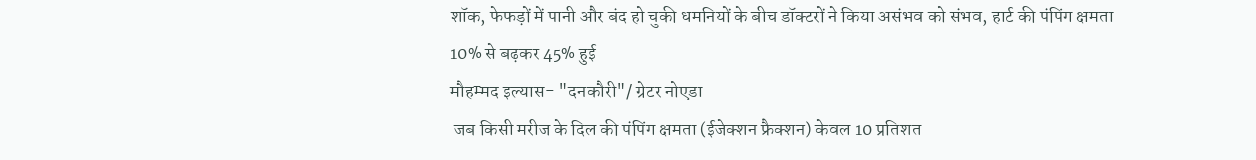शॉक, फेफड़ों में पानी और बंद हो चुकी धमनियों के बीच डॉक्टरों ने किया असंभव को संभव, हार्ट की पंपिंग क्षमता 10% से बढ़कर 45% हुई
मौहम्मद इल्यास- "दनकौरी"/ ग्रेटर नोएडा
 जब किसी मरीज के दिल की पंपिंग क्षमता (ईजेक्शन फ्रैक्शन) केवल 10 प्रतिशत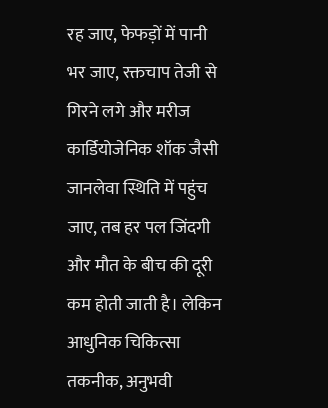रह जाए, फेफड़ों में पानी भर जाए, रक्तचाप तेजी से गिरने लगे और मरीज कार्डियोजेनिक शॉक जैसी जानलेवा स्थिति में पहुंच जाए, तब हर पल जिंदगी और मौत के बीच की दूरी कम होती जाती है। लेकिन आधुनिक चिकित्सा तकनीक, अनुभवी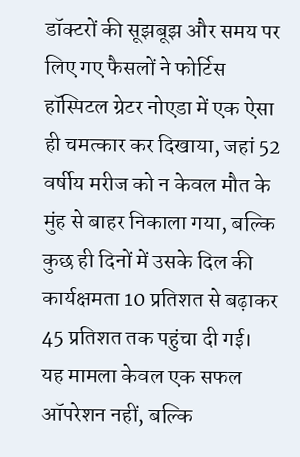डॉक्टरों की सूझबूझ और समय पर लिए गए फैसलों ने फोर्टिस हॉस्पिटल ग्रेटर नोएडा में एक ऐसा ही चमत्कार कर दिखाया, जहां 52 वर्षीय मरीज को न केवल मौत के मुंह से बाहर निकाला गया, बल्कि कुछ ही दिनों में उसके दिल की कार्यक्षमता 10 प्रतिशत से बढ़ाकर 45 प्रतिशत तक पहुंचा दी गई।
यह मामला केवल एक सफल ऑपरेशन नहीं, बल्कि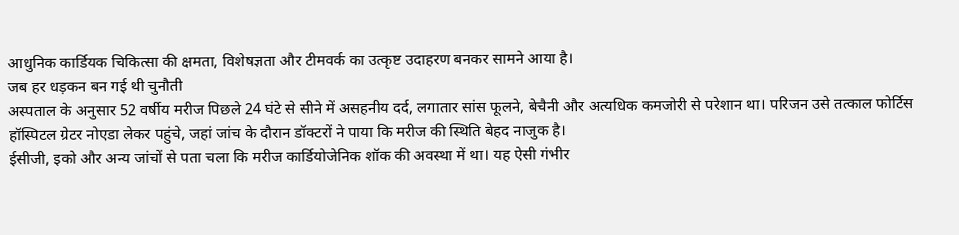आधुनिक कार्डियक चिकित्सा की क्षमता, विशेषज्ञता और टीमवर्क का उत्कृष्ट उदाहरण बनकर सामने आया है।
जब हर धड़कन बन गई थी चुनौती
अस्पताल के अनुसार 52 वर्षीय मरीज पिछले 24 घंटे से सीने में असहनीय दर्द, लगातार सांस फूलने, बेचैनी और अत्यधिक कमजोरी से परेशान था। परिजन उसे तत्काल फोर्टिस हॉस्पिटल ग्रेटर नोएडा लेकर पहुंचे, जहां जांच के दौरान डॉक्टरों ने पाया कि मरीज की स्थिति बेहद नाजुक है।
ईसीजी, इको और अन्य जांचों से पता चला कि मरीज कार्डियोजेनिक शॉक की अवस्था में था। यह ऐसी गंभीर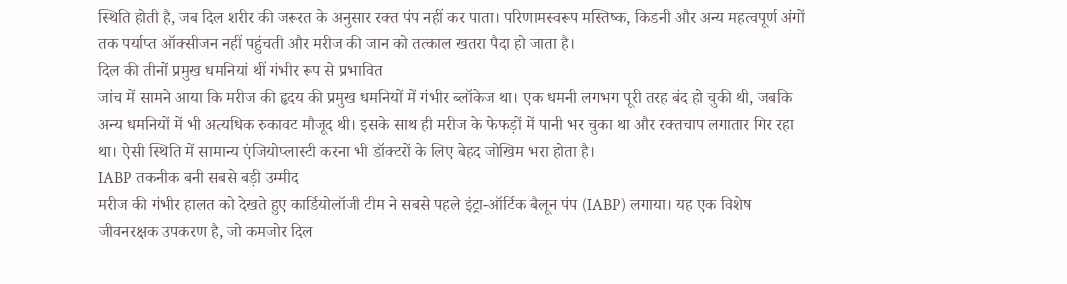स्थिति होती है, जब दिल शरीर की जरूरत के अनुसार रक्त पंप नहीं कर पाता। परिणामस्वरूप मस्तिष्क, किडनी और अन्य महत्वपूर्ण अंगों तक पर्याप्त ऑक्सीजन नहीं पहुंचती और मरीज की जान को तत्काल खतरा पैदा हो जाता है।
दिल की तीनों प्रमुख धमनियां थीं गंभीर रूप से प्रभावित
जांच में सामने आया कि मरीज की हृदय की प्रमुख धमनियों में गंभीर ब्लॉकेज था। एक धमनी लगभग पूरी तरह बंद हो चुकी थी, जबकि अन्य धमनियों में भी अत्यधिक रुकावट मौजूद थी। इसके साथ ही मरीज के फेफड़ों में पानी भर चुका था और रक्तचाप लगातार गिर रहा था। ऐसी स्थिति में सामान्य एंजियोप्लास्टी करना भी डॉक्टरों के लिए बेहद जोखिम भरा होता है।
IABP तकनीक बनी सबसे बड़ी उम्मीद
मरीज की गंभीर हालत को देखते हुए कार्डियोलॉजी टीम ने सबसे पहले इंट्रा-ऑर्टिक बैलून पंप (IABP) लगाया। यह एक विशेष जीवनरक्षक उपकरण है, जो कमजोर दिल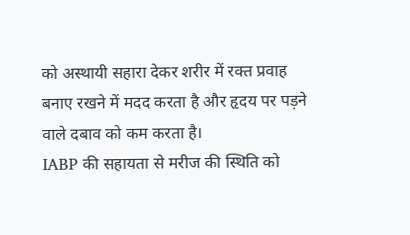को अस्थायी सहारा देकर शरीर में रक्त प्रवाह बनाए रखने में मदद करता है और हृदय पर पड़ने वाले दबाव को कम करता है।
IABP की सहायता से मरीज की स्थिति को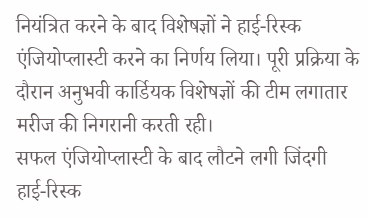नियंत्रित करने के बाद विशेषज्ञों ने हाई-रिस्क एंजियोप्लास्टी करने का निर्णय लिया। पूरी प्रक्रिया के दौरान अनुभवी कार्डियक विशेषज्ञों की टीम लगातार मरीज की निगरानी करती रही।
सफल एंजियोप्लास्टी के बाद लौटने लगी जिंदगी
हाई-रिस्क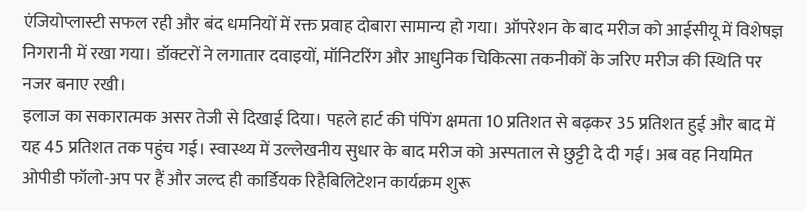एंजियोप्लास्टी सफल रही और बंद धमनियों में रक्त प्रवाह दोबारा सामान्य हो गया। ऑपरेशन के बाद मरीज को आईसीयू में विशेषज्ञ निगरानी में रखा गया। डॉक्टरों ने लगातार दवाइयों, मॉनिटरिंग और आधुनिक चिकित्सा तकनीकों के जरिए मरीज की स्थिति पर नजर बनाए रखी।
इलाज का सकारात्मक असर तेजी से दिखाई दिया। पहले हार्ट की पंपिंग क्षमता 10 प्रतिशत से बढ़कर 35 प्रतिशत हुई और बाद में यह 45 प्रतिशत तक पहुंच गई। स्वास्थ्य में उल्लेखनीय सुधार के बाद मरीज को अस्पताल से छुट्टी दे दी गई। अब वह नियमित ओपीडी फॉलो-अप पर हैं और जल्द ही कार्डियक रिहैबिलिटेशन कार्यक्रम शुरू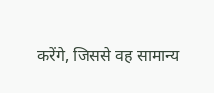करेंगे, जिससे वह सामान्य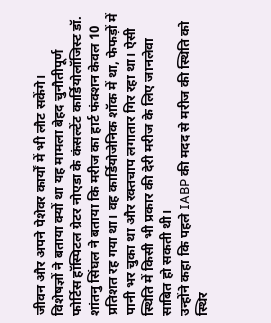जीवन और अपने पेशेवर कार्यों में भी लौट सकेंगे।
विशेषज्ञों ने बताया क्यों था यह मामला बेहद चुनौतीपूर्ण
फोर्टिस हॉस्पिटल ग्रेटर नोएडा के कंसल्टेंट कार्डियोलॉजिस्ट डॉ. शांतनु सिंघल ने बताया कि मरीज का हार्ट फंक्शन केवल 10 प्रतिशत रह गया था। वह कार्डियोजेनिक शॉक में था, फेफड़ों में पानी भर चुका था और रक्तचाप लगातार गिर रहा था। ऐसी स्थिति में किसी भी प्रकार की देरी मरीज के लिए जानलेवा साबित हो सकती थी।
उन्होंने कहा कि पहले IABP की मदद से मरीज की स्थिति को स्थिर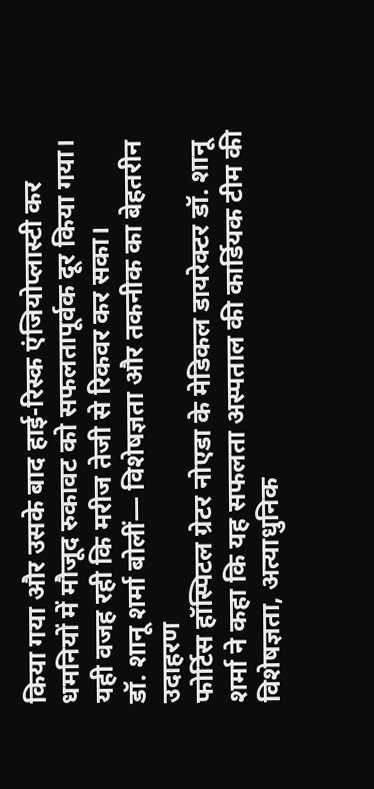किया गया और उसके बाद हाई-रिस्क एंजियोप्लास्टी कर धमनियों में मौजूद रुकावट को सफलतापूर्वक दूर किया गया। यही वजह रही कि मरीज तेजी से रिकवर कर सका।
डॉ. शानू शर्मा बोलीं— विशेषज्ञता और तकनीक का बेहतरीन उदाहरण
फोर्टिस हॉस्पिटल ग्रेटर नोएडा के मेडिकल डायरेक्टर डॉ. शानू शर्मा ने कहा कि यह सफलता अस्पताल की कार्डियक टीम की विशेषज्ञता, अत्याधुनिक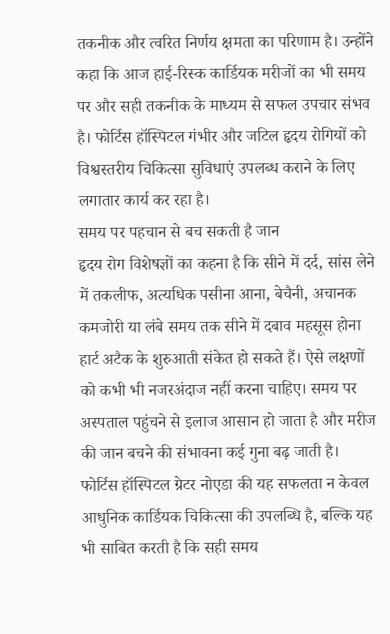तकनीक और त्वरित निर्णय क्षमता का परिणाम है। उन्होंने कहा कि आज हाई-रिस्क कार्डियक मरीजों का भी समय पर और सही तकनीक के माध्यम से सफल उपचार संभव है। फोर्टिस हॉस्पिटल गंभीर और जटिल हृदय रोगियों को विश्वस्तरीय चिकित्सा सुविधाएं उपलब्ध कराने के लिए लगातार कार्य कर रहा है।
समय पर पहचान से बच सकती है जान
हृदय रोग विशेषज्ञों का कहना है कि सीने में दर्द, सांस लेने में तकलीफ, अत्यधिक पसीना आना, बेचैनी, अचानक कमजोरी या लंबे समय तक सीने में दबाव महसूस होना हार्ट अटैक के शुरुआती संकेत हो सकते हैं। ऐसे लक्षणों को कभी भी नजरअंदाज नहीं करना चाहिए। समय पर अस्पताल पहुंचने से इलाज आसान हो जाता है और मरीज की जान बचने की संभावना कई गुना बढ़ जाती है।
फोर्टिस हॉस्पिटल ग्रेटर नोएडा की यह सफलता न केवल आधुनिक कार्डियक चिकित्सा की उपलब्धि है, बल्कि यह भी साबित करती है कि सही समय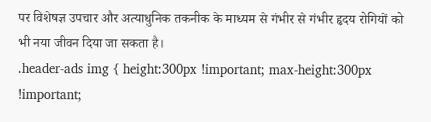पर विशेषज्ञ उपचार और अत्याधुनिक तकनीक के माध्यम से गंभीर से गंभीर हृदय रोगियों को भी नया जीवन दिया जा सकता है।
.header-ads img { height:300px !important; max-height:300px !important;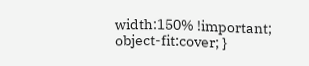width:150% !important; object-fit:cover; }